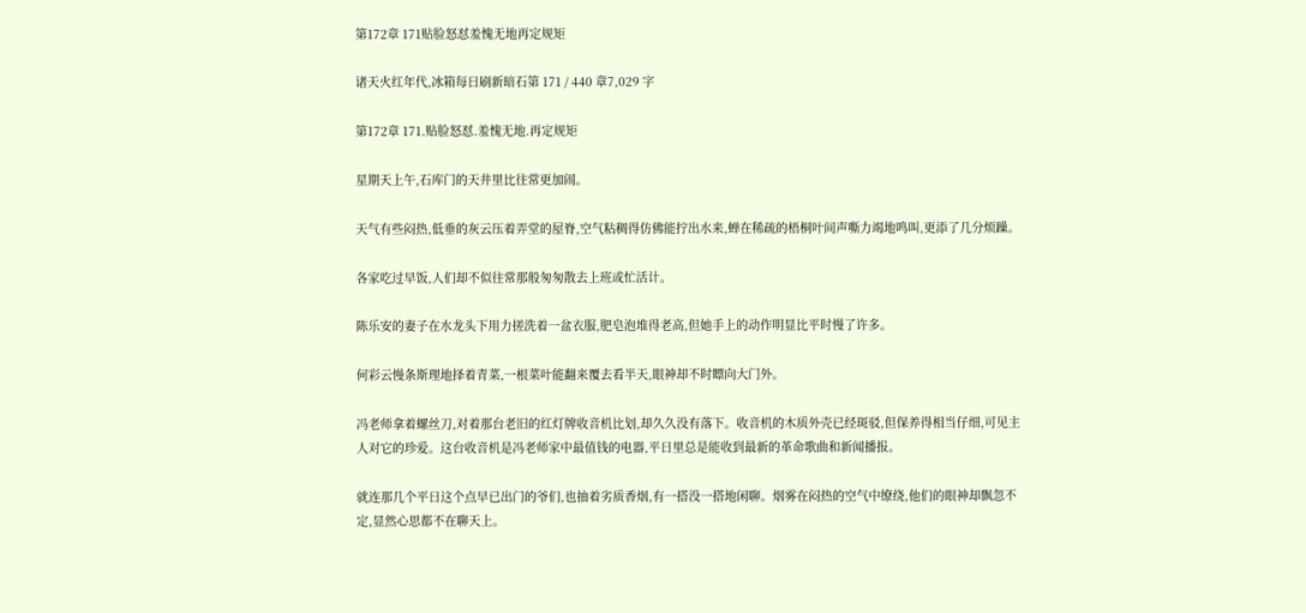第172章 171贴脸怒怼羞愧无地再定规矩

诸天火红年代,冰箱每日刷新暗石第 171 / 440 章7,029 字

第172章 171.贴脸怒怼.羞愧无地.再定规矩

星期天上午,石库门的天井里比往常更加闹。

天气有些闷热,低垂的灰云压着弄堂的屋脊,空气粘稠得仿佛能拧出水来,蝉在稀疏的梧桐叶间声嘶力竭地鸣叫,更添了几分烦躁。

各家吃过早饭,人们却不似往常那般匆匆散去上班或忙活计。

陈乐安的妻子在水龙头下用力搓洗着一盆衣服,肥皂泡堆得老高,但她手上的动作明显比平时慢了许多。

何彩云慢条斯理地择着青菜,一根菜叶能翻来覆去看半天,眼神却不时瞟向大门外。

冯老师拿着螺丝刀,对着那台老旧的红灯牌收音机比划,却久久没有落下。收音机的木质外壳已经斑驳,但保养得相当仔细,可见主人对它的珍爱。这台收音机是冯老师家中最值钱的电器,平日里总是能收到最新的革命歌曲和新闻播报。

就连那几个平日这个点早已出门的爷们,也抽着劣质香烟,有一搭没一搭地闲聊。烟雾在闷热的空气中缭绕,他们的眼神却飘忽不定,显然心思都不在聊天上。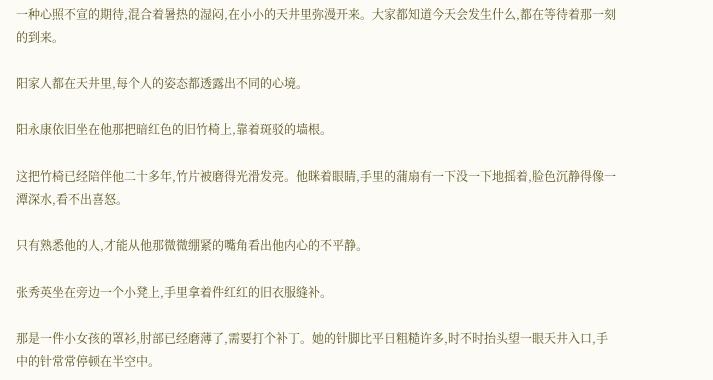一种心照不宣的期待,混合着暑热的湿闷,在小小的天井里弥漫开来。大家都知道今天会发生什么,都在等待着那一刻的到来。

阳家人都在天井里,每个人的姿态都透露出不同的心境。

阳永康依旧坐在他那把暗红色的旧竹椅上,靠着斑驳的墙根。

这把竹椅已经陪伴他二十多年,竹片被磨得光滑发亮。他眯着眼睛,手里的蒲扇有一下没一下地摇着,脸色沉静得像一潭深水,看不出喜怒。

只有熟悉他的人,才能从他那微微绷紧的嘴角看出他内心的不平静。

张秀英坐在旁边一个小凳上,手里拿着件红红的旧衣服缝补。

那是一件小女孩的罩衫,肘部已经磨薄了,需要打个补丁。她的针脚比平日粗糙许多,时不时抬头望一眼天井入口,手中的针常常停顿在半空中。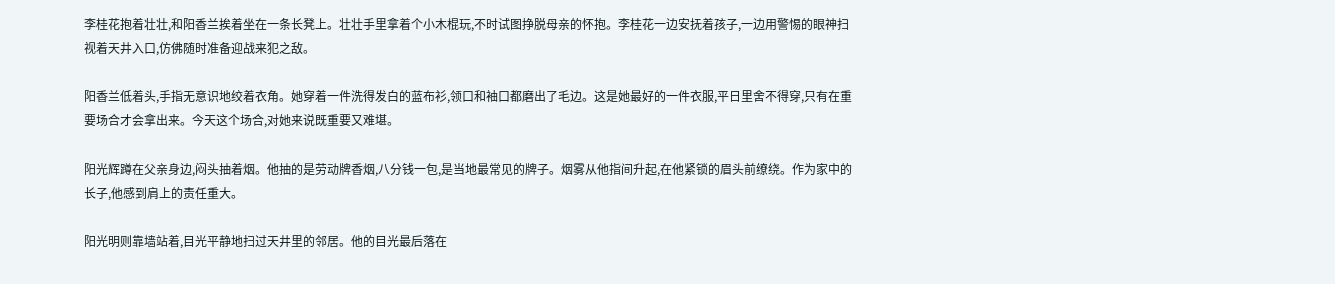李桂花抱着壮壮,和阳香兰挨着坐在一条长凳上。壮壮手里拿着个小木棍玩,不时试图挣脱母亲的怀抱。李桂花一边安抚着孩子,一边用警惕的眼神扫视着天井入口,仿佛随时准备迎战来犯之敌。

阳香兰低着头,手指无意识地绞着衣角。她穿着一件洗得发白的蓝布衫,领口和袖口都磨出了毛边。这是她最好的一件衣服,平日里舍不得穿,只有在重要场合才会拿出来。今天这个场合,对她来说既重要又难堪。

阳光辉蹲在父亲身边,闷头抽着烟。他抽的是劳动牌香烟,八分钱一包,是当地最常见的牌子。烟雾从他指间升起,在他紧锁的眉头前缭绕。作为家中的长子,他感到肩上的责任重大。

阳光明则靠墙站着,目光平静地扫过天井里的邻居。他的目光最后落在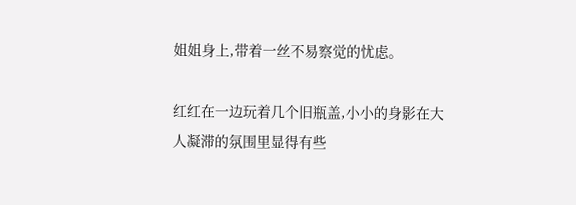姐姐身上,带着一丝不易察觉的忧虑。

红红在一边玩着几个旧瓶盖,小小的身影在大人凝滞的氛围里显得有些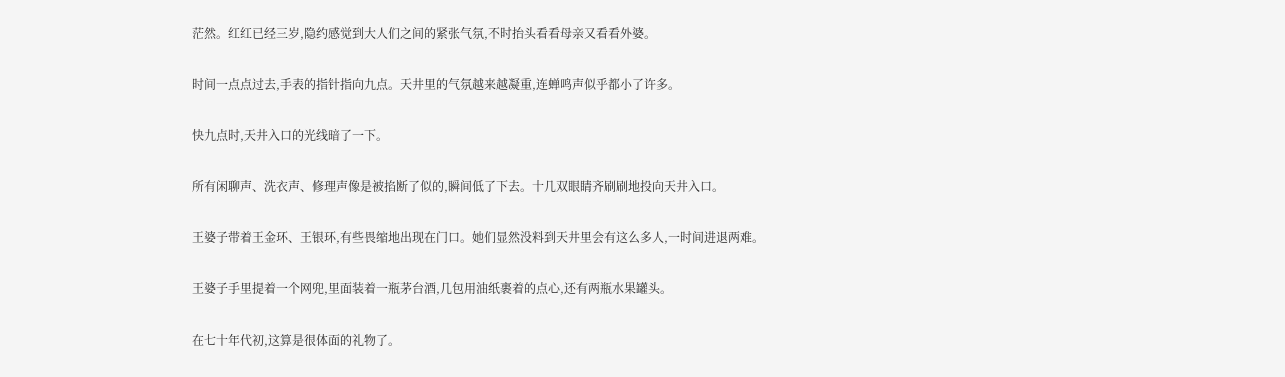茫然。红红已经三岁,隐约感觉到大人们之间的紧张气氛,不时抬头看看母亲又看看外婆。

时间一点点过去,手表的指针指向九点。天井里的气氛越来越凝重,连蝉鸣声似乎都小了许多。

快九点时,天井入口的光线暗了一下。

所有闲聊声、洗衣声、修理声像是被掐断了似的,瞬间低了下去。十几双眼睛齐刷刷地投向天井入口。

王婆子带着王金环、王银环,有些畏缩地出现在门口。她们显然没料到天井里会有这么多人,一时间进退两难。

王婆子手里提着一个网兜,里面装着一瓶茅台酒,几包用油纸裹着的点心,还有两瓶水果罐头。

在七十年代初,这算是很体面的礼物了。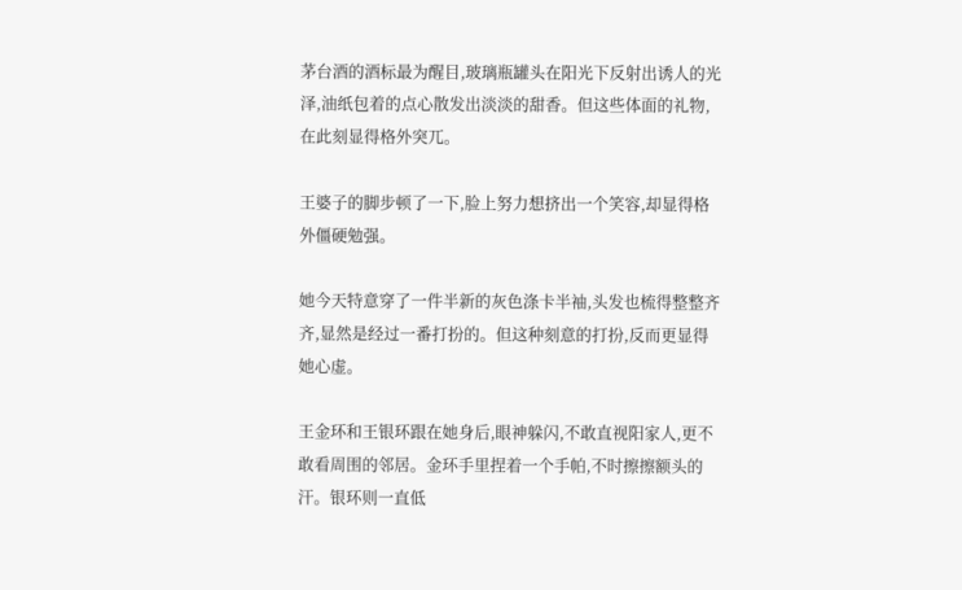茅台酒的酒标最为醒目,玻璃瓶罐头在阳光下反射出诱人的光泽,油纸包着的点心散发出淡淡的甜香。但这些体面的礼物,在此刻显得格外突兀。

王婆子的脚步顿了一下,脸上努力想挤出一个笑容,却显得格外僵硬勉强。

她今天特意穿了一件半新的灰色涤卡半袖,头发也梳得整整齐齐,显然是经过一番打扮的。但这种刻意的打扮,反而更显得她心虚。

王金环和王银环跟在她身后,眼神躲闪,不敢直视阳家人,更不敢看周围的邻居。金环手里捏着一个手帕,不时擦擦额头的汗。银环则一直低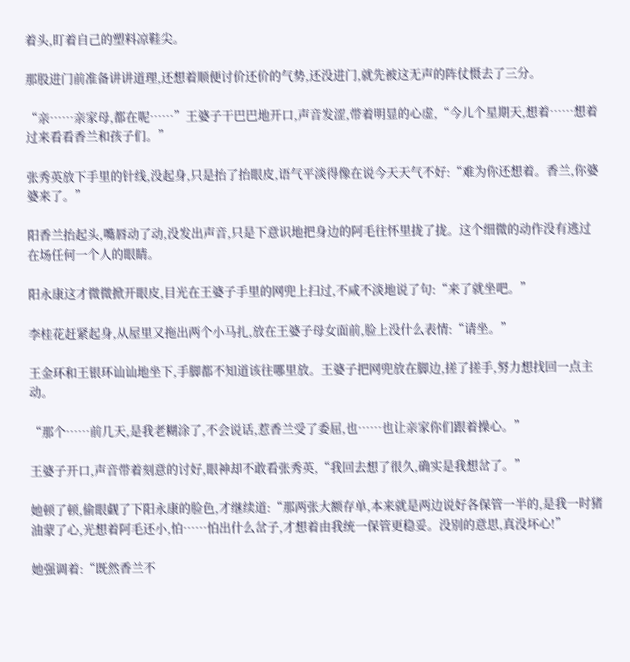着头,盯着自己的塑料凉鞋尖。

那股进门前准备讲讲道理,还想着顺便讨价还价的气势,还没进门,就先被这无声的阵仗慑去了三分。

“亲……亲家母,都在呢……”王婆子干巴巴地开口,声音发涩,带着明显的心虚,“今儿个星期天,想着……想着过来看看香兰和孩子们。”

张秀英放下手里的针线,没起身,只是抬了抬眼皮,语气平淡得像在说今天天气不好:“难为你还想着。香兰,你婆婆来了。”

阳香兰抬起头,嘴唇动了动,没发出声音,只是下意识地把身边的阿毛往怀里拢了拢。这个细微的动作没有逃过在场任何一个人的眼睛。

阳永康这才微微掀开眼皮,目光在王婆子手里的网兜上扫过,不咸不淡地说了句:“来了就坐吧。”

李桂花赶紧起身,从屋里又拖出两个小马扎,放在王婆子母女面前,脸上没什么表情:“请坐。”

王金环和王银环讪讪地坐下,手脚都不知道该往哪里放。王婆子把网兜放在脚边,搓了搓手,努力想找回一点主动。

“那个……前几天,是我老糊涂了,不会说话,惹香兰受了委屈,也……也让亲家你们跟着操心。”

王婆子开口,声音带着刻意的讨好,眼神却不敢看张秀英,“我回去想了很久,确实是我想岔了。”

她顿了顿,偷眼觑了下阳永康的脸色,才继续道:“那两张大额存单,本来就是两边说好各保管一半的,是我一时猪油蒙了心,光想着阿毛还小,怕……怕出什么岔子,才想着由我统一保管更稳妥。没别的意思,真没坏心!”

她强调着:“既然香兰不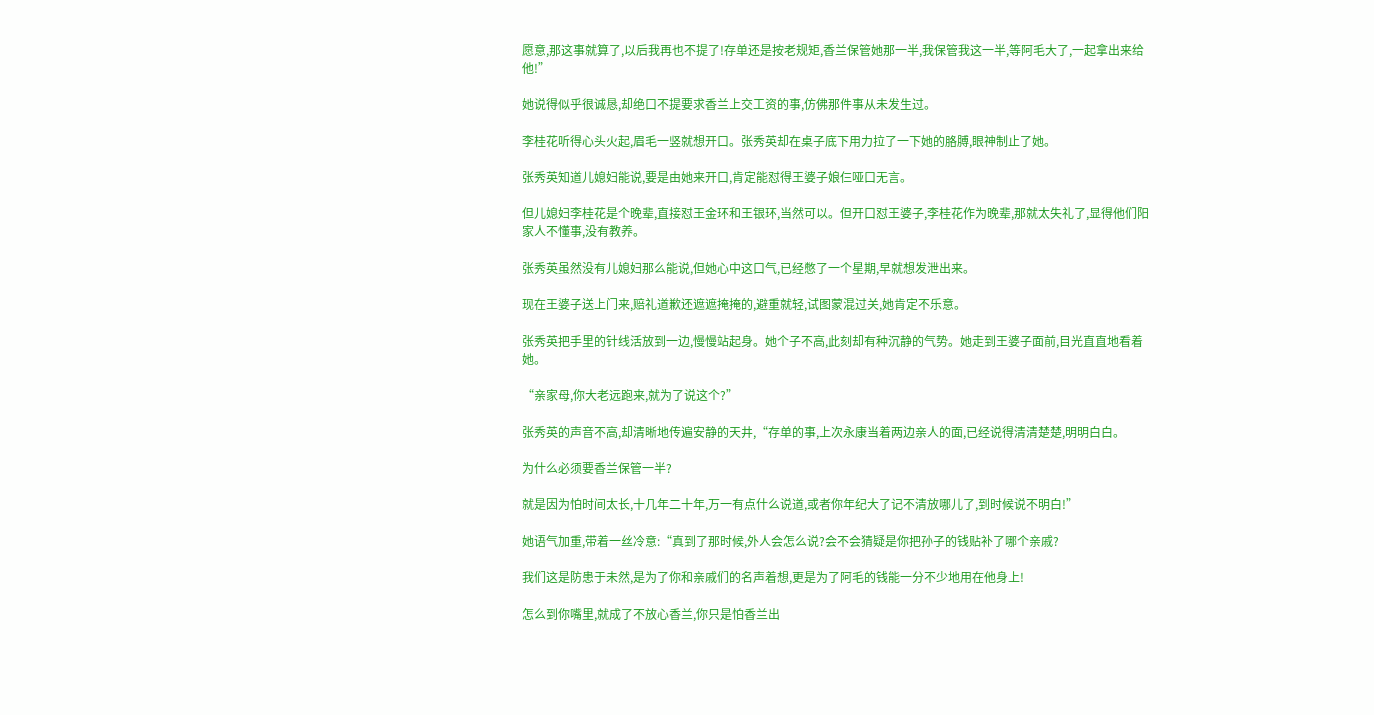愿意,那这事就算了,以后我再也不提了!存单还是按老规矩,香兰保管她那一半,我保管我这一半,等阿毛大了,一起拿出来给他!”

她说得似乎很诚恳,却绝口不提要求香兰上交工资的事,仿佛那件事从未发生过。

李桂花听得心头火起,眉毛一竖就想开口。张秀英却在桌子底下用力拉了一下她的胳膊,眼神制止了她。

张秀英知道儿媳妇能说,要是由她来开口,肯定能怼得王婆子娘仨哑口无言。

但儿媳妇李桂花是个晚辈,直接怼王金环和王银环,当然可以。但开口怼王婆子,李桂花作为晚辈,那就太失礼了,显得他们阳家人不懂事,没有教养。

张秀英虽然没有儿媳妇那么能说,但她心中这口气,已经憋了一个星期,早就想发泄出来。

现在王婆子送上门来,赔礼道歉还遮遮掩掩的,避重就轻,试图蒙混过关,她肯定不乐意。

张秀英把手里的针线活放到一边,慢慢站起身。她个子不高,此刻却有种沉静的气势。她走到王婆子面前,目光直直地看着她。

“亲家母,你大老远跑来,就为了说这个?”

张秀英的声音不高,却清晰地传遍安静的天井,“存单的事,上次永康当着两边亲人的面,已经说得清清楚楚,明明白白。

为什么必须要香兰保管一半?

就是因为怕时间太长,十几年二十年,万一有点什么说道,或者你年纪大了记不清放哪儿了,到时候说不明白!”

她语气加重,带着一丝冷意:“真到了那时候,外人会怎么说?会不会猜疑是你把孙子的钱贴补了哪个亲戚?

我们这是防患于未然,是为了你和亲戚们的名声着想,更是为了阿毛的钱能一分不少地用在他身上!

怎么到你嘴里,就成了不放心香兰,你只是怕香兰出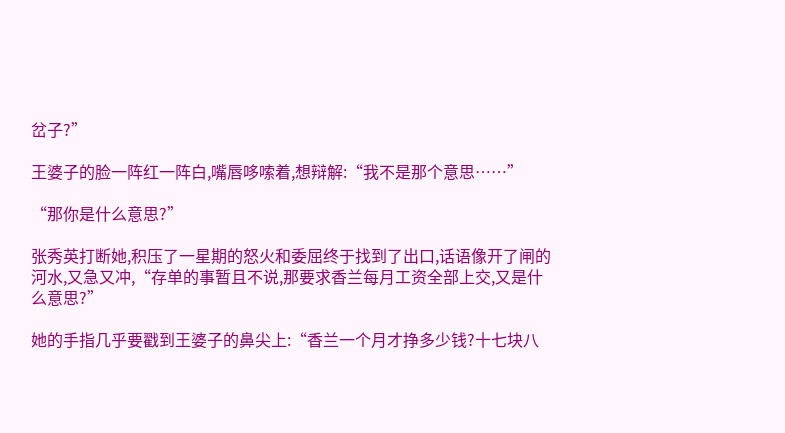岔子?”

王婆子的脸一阵红一阵白,嘴唇哆嗦着,想辩解:“我不是那个意思……”

“那你是什么意思?”

张秀英打断她,积压了一星期的怒火和委屈终于找到了出口,话语像开了闸的河水,又急又冲,“存单的事暂且不说,那要求香兰每月工资全部上交,又是什么意思?”

她的手指几乎要戳到王婆子的鼻尖上:“香兰一个月才挣多少钱?十七块八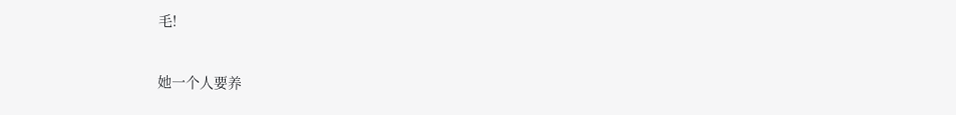毛!

她一个人要养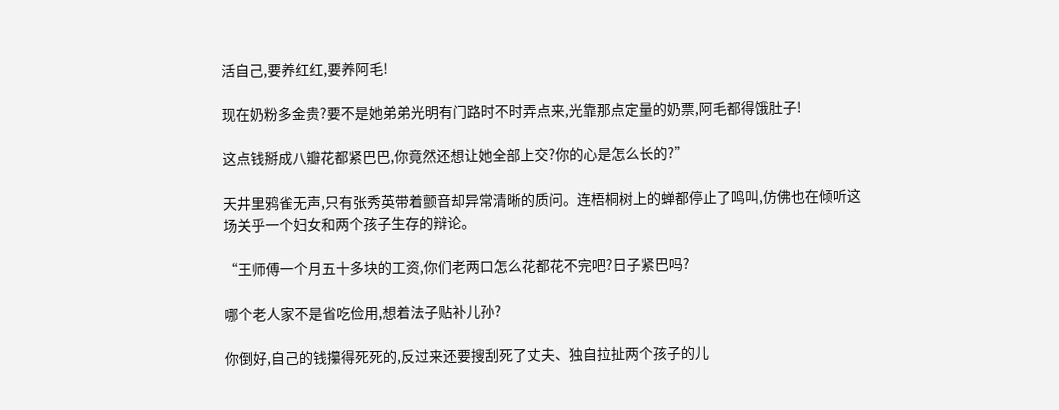活自己,要养红红,要养阿毛!

现在奶粉多金贵?要不是她弟弟光明有门路时不时弄点来,光靠那点定量的奶票,阿毛都得饿肚子!

这点钱掰成八瓣花都紧巴巴,你竟然还想让她全部上交?你的心是怎么长的?”

天井里鸦雀无声,只有张秀英带着颤音却异常清晰的质问。连梧桐树上的蝉都停止了鸣叫,仿佛也在倾听这场关乎一个妇女和两个孩子生存的辩论。

“王师傅一个月五十多块的工资,你们老两口怎么花都花不完吧?日子紧巴吗?

哪个老人家不是省吃俭用,想着法子贴补儿孙?

你倒好,自己的钱攥得死死的,反过来还要搜刮死了丈夫、独自拉扯两个孩子的儿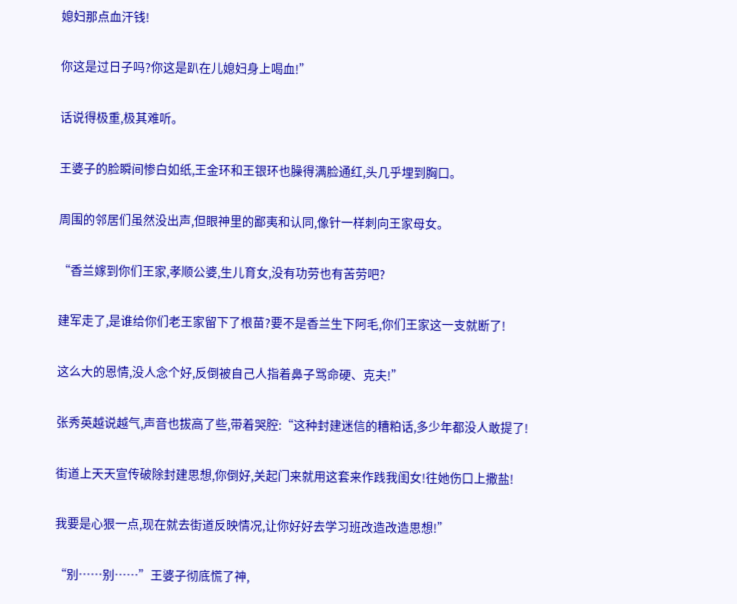媳妇那点血汗钱!

你这是过日子吗?你这是趴在儿媳妇身上喝血!”

话说得极重,极其难听。

王婆子的脸瞬间惨白如纸,王金环和王银环也臊得满脸通红,头几乎埋到胸口。

周围的邻居们虽然没出声,但眼神里的鄙夷和认同,像针一样刺向王家母女。

“香兰嫁到你们王家,孝顺公婆,生儿育女,没有功劳也有苦劳吧?

建军走了,是谁给你们老王家留下了根苗?要不是香兰生下阿毛,你们王家这一支就断了!

这么大的恩情,没人念个好,反倒被自己人指着鼻子骂命硬、克夫!”

张秀英越说越气,声音也拔高了些,带着哭腔:“这种封建迷信的糟粕话,多少年都没人敢提了!

街道上天天宣传破除封建思想,你倒好,关起门来就用这套来作践我闺女!往她伤口上撒盐!

我要是心狠一点,现在就去街道反映情况,让你好好去学习班改造改造思想!”

“别……别……”王婆子彻底慌了神,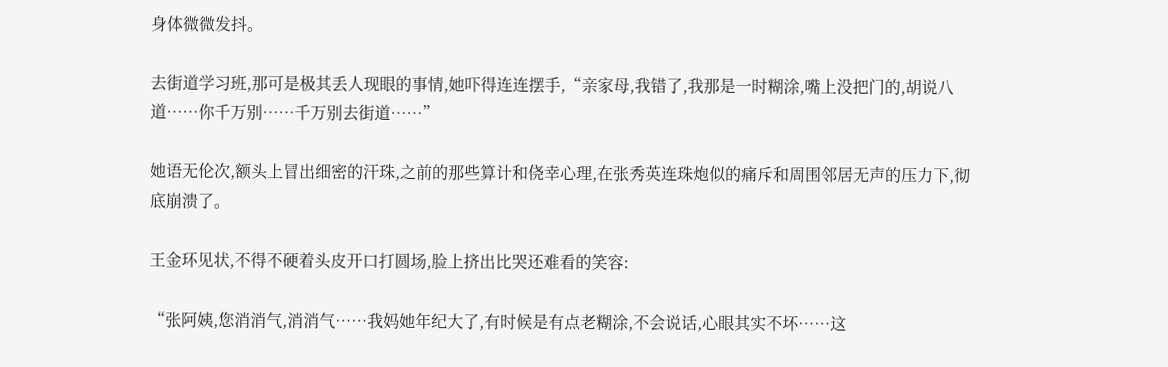身体微微发抖。

去街道学习班,那可是极其丢人现眼的事情,她吓得连连摆手,“亲家母,我错了,我那是一时糊涂,嘴上没把门的,胡说八道……你千万别……千万别去街道……”

她语无伦次,额头上冒出细密的汗珠,之前的那些算计和侥幸心理,在张秀英连珠炮似的痛斥和周围邻居无声的压力下,彻底崩溃了。

王金环见状,不得不硬着头皮开口打圆场,脸上挤出比哭还难看的笑容:

“张阿姨,您消消气,消消气……我妈她年纪大了,有时候是有点老糊涂,不会说话,心眼其实不坏……这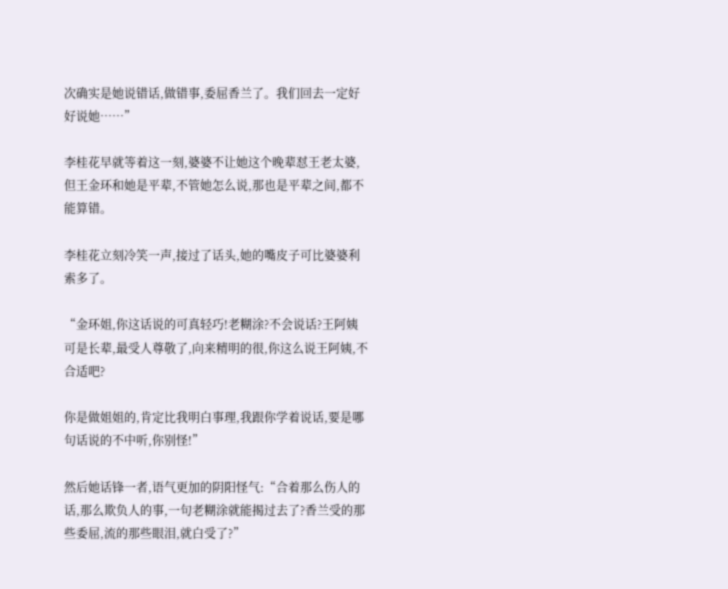次确实是她说错话,做错事,委屈香兰了。我们回去一定好好说她……”

李桂花早就等着这一刻,婆婆不让她这个晚辈怼王老太婆,但王金环和她是平辈,不管她怎么说,那也是平辈之间,都不能算错。

李桂花立刻冷笑一声,接过了话头,她的嘴皮子可比婆婆利索多了。

“金环姐,你这话说的可真轻巧!老糊涂?不会说话?王阿姨可是长辈,最受人尊敬了,向来精明的很,你这么说王阿姨,不合适吧?

你是做姐姐的,肯定比我明白事理,我跟你学着说话,要是哪句话说的不中听,你别怪!”

然后她话锋一者,语气更加的阴阳怪气:“合着那么伤人的话,那么欺负人的事,一句老糊涂就能揭过去了?香兰受的那些委屈,流的那些眼泪,就白受了?”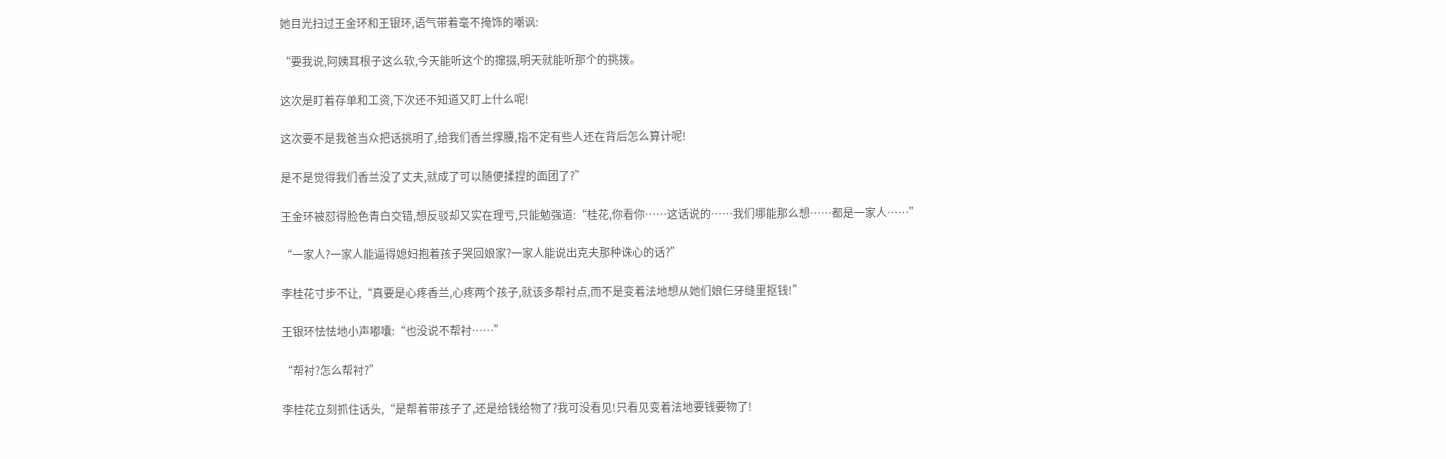她目光扫过王金环和王银环,语气带着毫不掩饰的嘲讽:

“要我说,阿姨耳根子这么软,今天能听这个的撺掇,明天就能听那个的挑拨。

这次是盯着存单和工资,下次还不知道又盯上什么呢!

这次要不是我爸当众把话挑明了,给我们香兰撑腰,指不定有些人还在背后怎么算计呢!

是不是觉得我们香兰没了丈夫,就成了可以随便揉捏的面团了?”

王金环被怼得脸色青白交错,想反驳却又实在理亏,只能勉强道:“桂花,你看你……这话说的……我们哪能那么想……都是一家人……”

“一家人?一家人能逼得媳妇抱着孩子哭回娘家?一家人能说出克夫那种诛心的话?”

李桂花寸步不让,“真要是心疼香兰,心疼两个孩子,就该多帮衬点,而不是变着法地想从她们娘仨牙缝里抠钱!”

王银环怯怯地小声嘟囔:“也没说不帮衬……”

“帮衬?怎么帮衬?”

李桂花立刻抓住话头,“是帮着带孩子了,还是给钱给物了?我可没看见!只看见变着法地要钱要物了!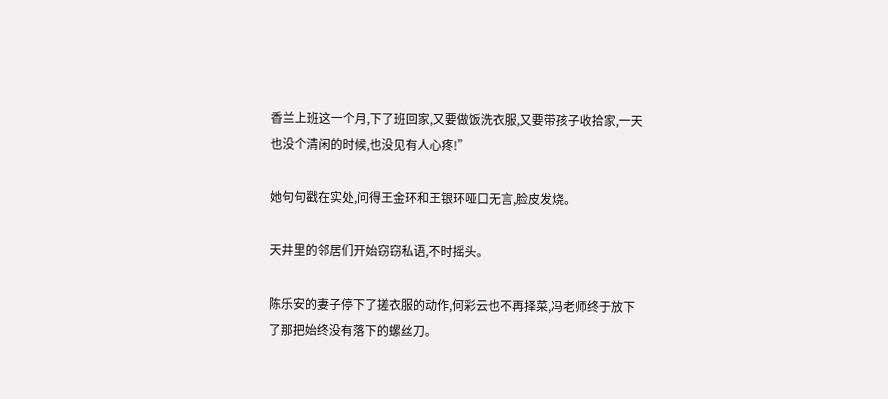香兰上班这一个月,下了班回家,又要做饭洗衣服,又要带孩子收拾家,一天也没个清闲的时候,也没见有人心疼!”

她句句戳在实处,问得王金环和王银环哑口无言,脸皮发烧。

天井里的邻居们开始窃窃私语,不时摇头。

陈乐安的妻子停下了搓衣服的动作,何彩云也不再择菜,冯老师终于放下了那把始终没有落下的螺丝刀。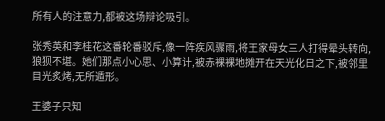所有人的注意力,都被这场辩论吸引。

张秀英和李桂花这番轮番驳斥,像一阵疾风骤雨,将王家母女三人打得晕头转向,狼狈不堪。她们那点小心思、小算计,被赤裸裸地摊开在天光化日之下,被邻里目光炙烤,无所遁形。

王婆子只知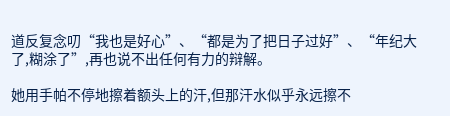道反复念叨“我也是好心”、“都是为了把日子过好”、“年纪大了,糊涂了”,再也说不出任何有力的辩解。

她用手帕不停地擦着额头上的汗,但那汗水似乎永远擦不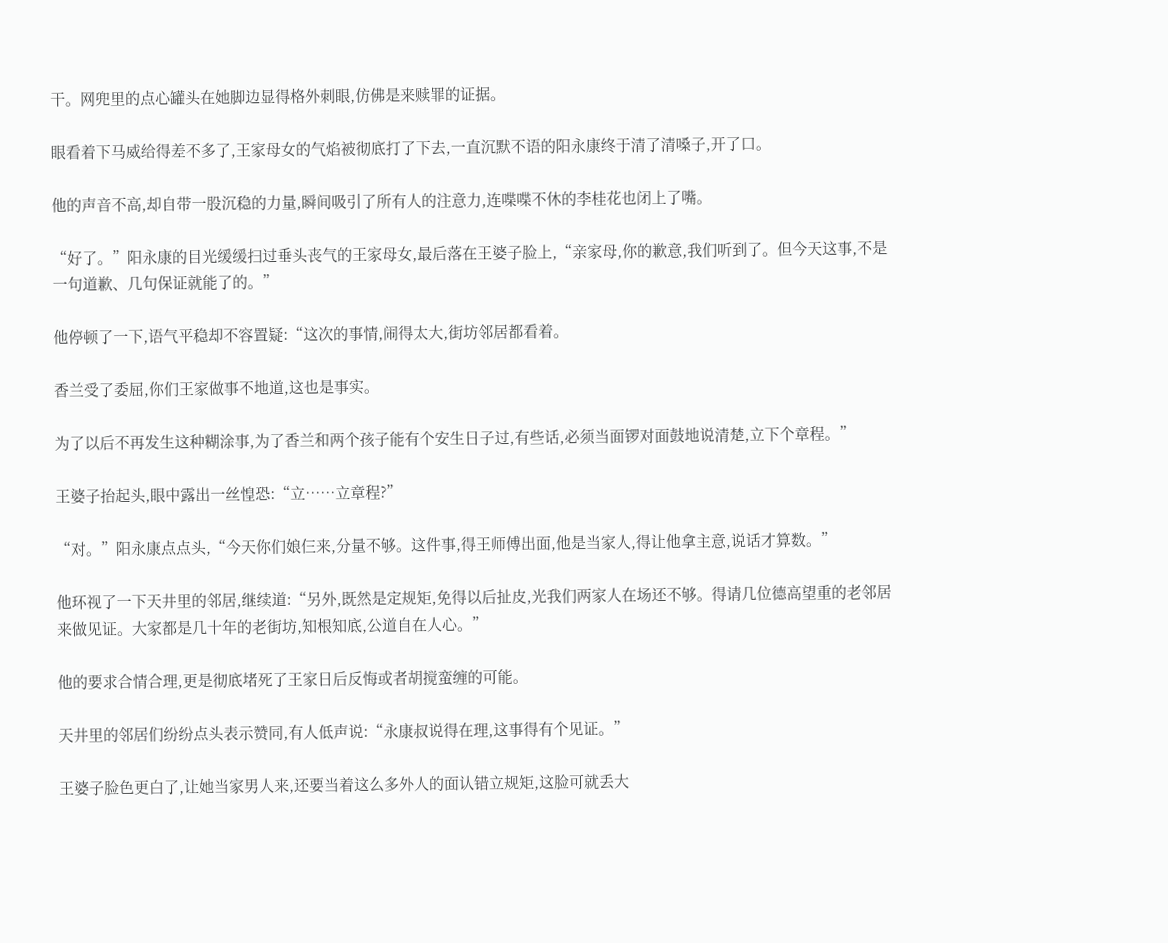干。网兜里的点心罐头在她脚边显得格外刺眼,仿佛是来赎罪的证据。

眼看着下马威给得差不多了,王家母女的气焰被彻底打了下去,一直沉默不语的阳永康终于清了清嗓子,开了口。

他的声音不高,却自带一股沉稳的力量,瞬间吸引了所有人的注意力,连喋喋不休的李桂花也闭上了嘴。

“好了。”阳永康的目光缓缓扫过垂头丧气的王家母女,最后落在王婆子脸上,“亲家母,你的歉意,我们听到了。但今天这事,不是一句道歉、几句保证就能了的。”

他停顿了一下,语气平稳却不容置疑:“这次的事情,闹得太大,街坊邻居都看着。

香兰受了委屈,你们王家做事不地道,这也是事实。

为了以后不再发生这种糊涂事,为了香兰和两个孩子能有个安生日子过,有些话,必须当面锣对面鼓地说清楚,立下个章程。”

王婆子抬起头,眼中露出一丝惶恐:“立……立章程?”

“对。”阳永康点点头,“今天你们娘仨来,分量不够。这件事,得王师傅出面,他是当家人,得让他拿主意,说话才算数。”

他环视了一下天井里的邻居,继续道:“另外,既然是定规矩,免得以后扯皮,光我们两家人在场还不够。得请几位德高望重的老邻居来做见证。大家都是几十年的老街坊,知根知底,公道自在人心。”

他的要求合情合理,更是彻底堵死了王家日后反悔或者胡搅蛮缠的可能。

天井里的邻居们纷纷点头表示赞同,有人低声说:“永康叔说得在理,这事得有个见证。”

王婆子脸色更白了,让她当家男人来,还要当着这么多外人的面认错立规矩,这脸可就丢大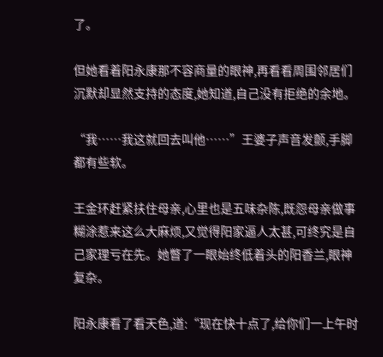了。

但她看着阳永康那不容商量的眼神,再看看周围邻居们沉默却显然支持的态度,她知道,自己没有拒绝的余地。

“我……我这就回去叫他……”王婆子声音发颤,手脚都有些软。

王金环赶紧扶住母亲,心里也是五味杂陈,既怨母亲做事糊涂惹来这么大麻烦,又觉得阳家逼人太甚,可终究是自己家理亏在先。她瞥了一眼始终低着头的阳香兰,眼神复杂。

阳永康看了看天色,道:“现在快十点了,给你们一上午时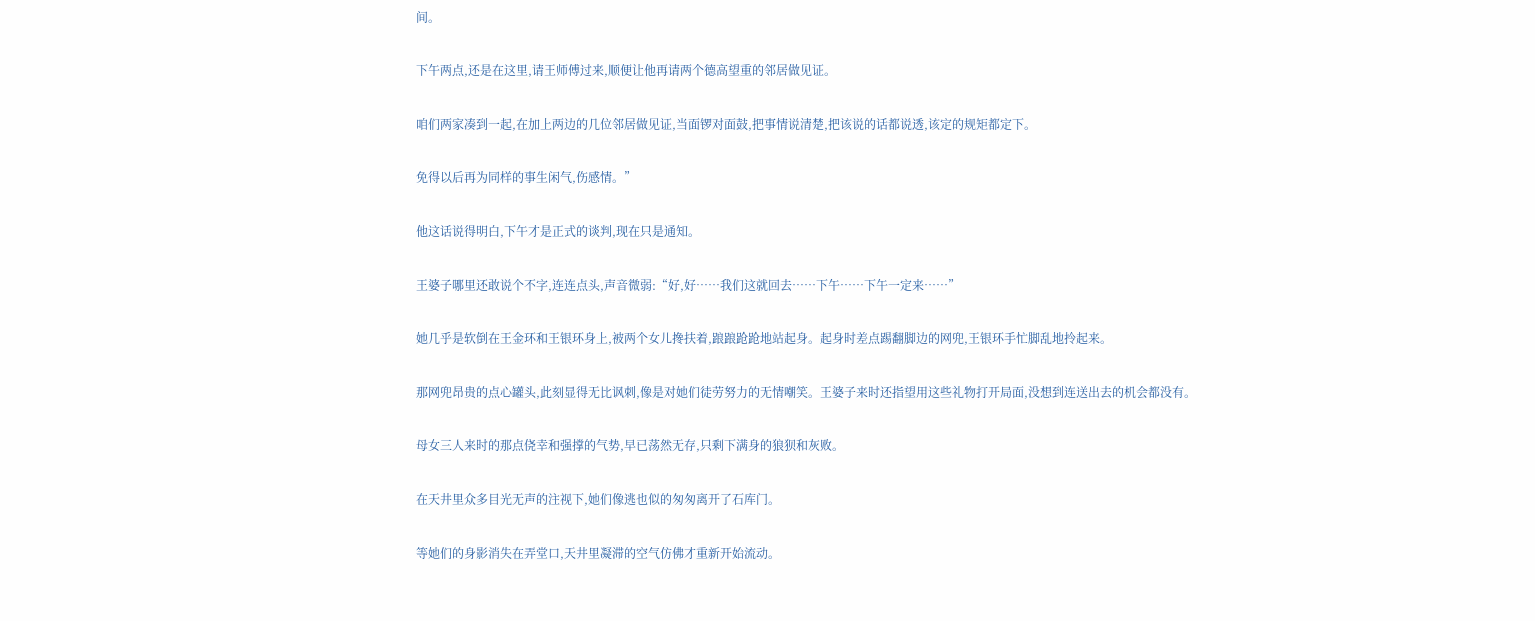间。

下午两点,还是在这里,请王师傅过来,顺便让他再请两个德高望重的邻居做见证。

咱们两家凑到一起,在加上两边的几位邻居做见证,当面锣对面鼓,把事情说清楚,把该说的话都说透,该定的规矩都定下。

免得以后再为同样的事生闲气,伤感情。”

他这话说得明白,下午才是正式的谈判,现在只是通知。

王婆子哪里还敢说个不字,连连点头,声音微弱:“好,好……我们这就回去……下午……下午一定来……”

她几乎是软倒在王金环和王银环身上,被两个女儿搀扶着,踉踉跄跄地站起身。起身时差点踢翻脚边的网兜,王银环手忙脚乱地拎起来。

那网兜昂贵的点心罐头,此刻显得无比讽刺,像是对她们徒劳努力的无情嘲笑。王婆子来时还指望用这些礼物打开局面,没想到连送出去的机会都没有。

母女三人来时的那点侥幸和强撑的气势,早已荡然无存,只剩下满身的狼狈和灰败。

在天井里众多目光无声的注视下,她们像逃也似的匆匆离开了石库门。

等她们的身影消失在弄堂口,天井里凝滞的空气仿佛才重新开始流动。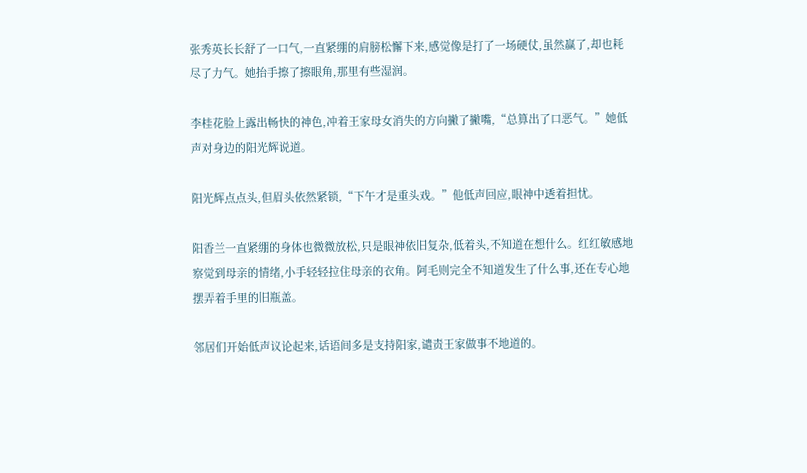张秀英长长舒了一口气,一直紧绷的肩膀松懈下来,感觉像是打了一场硬仗,虽然赢了,却也耗尽了力气。她抬手擦了擦眼角,那里有些湿润。

李桂花脸上露出畅快的神色,冲着王家母女消失的方向撇了撇嘴,“总算出了口恶气。”她低声对身边的阳光辉说道。

阳光辉点点头,但眉头依然紧锁,“下午才是重头戏。”他低声回应,眼神中透着担忧。

阳香兰一直紧绷的身体也微微放松,只是眼神依旧复杂,低着头,不知道在想什么。红红敏感地察觉到母亲的情绪,小手轻轻拉住母亲的衣角。阿毛则完全不知道发生了什么事,还在专心地摆弄着手里的旧瓶盖。

邻居们开始低声议论起来,话语间多是支持阳家,谴责王家做事不地道的。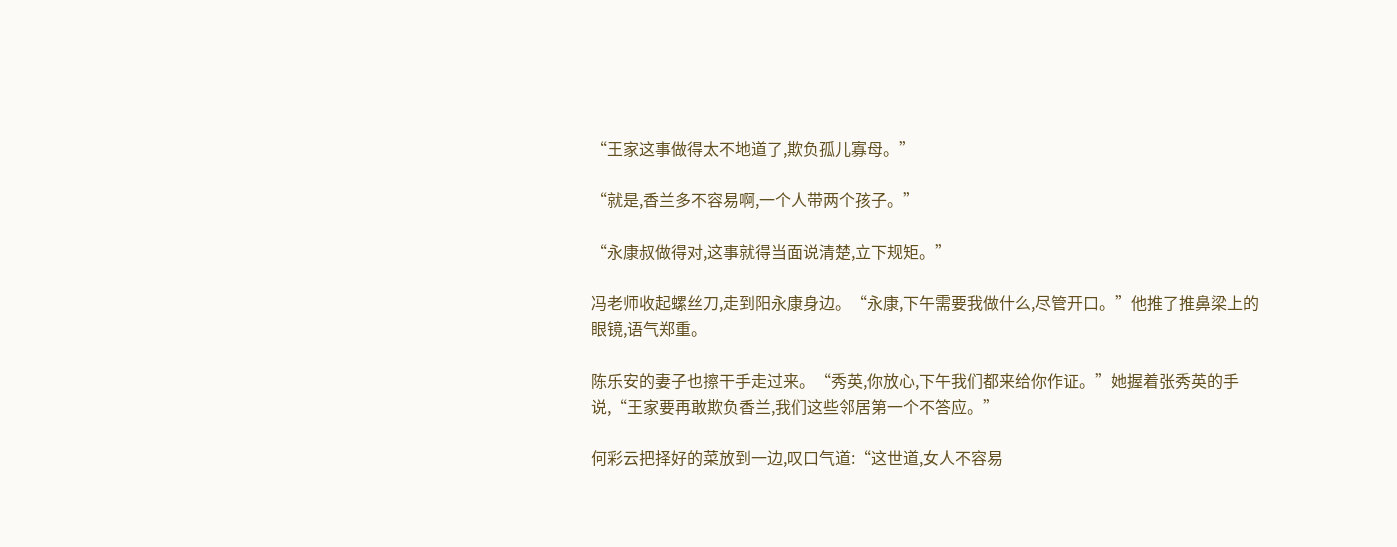“王家这事做得太不地道了,欺负孤儿寡母。”

“就是,香兰多不容易啊,一个人带两个孩子。”

“永康叔做得对,这事就得当面说清楚,立下规矩。”

冯老师收起螺丝刀,走到阳永康身边。“永康,下午需要我做什么,尽管开口。”他推了推鼻梁上的眼镜,语气郑重。

陈乐安的妻子也擦干手走过来。“秀英,你放心,下午我们都来给你作证。”她握着张秀英的手说,“王家要再敢欺负香兰,我们这些邻居第一个不答应。”

何彩云把择好的菜放到一边,叹口气道:“这世道,女人不容易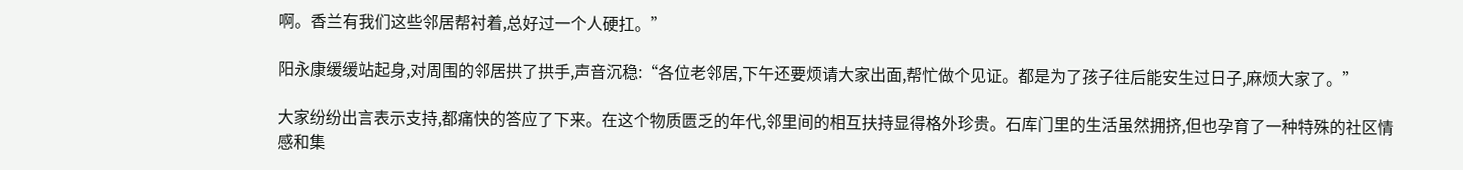啊。香兰有我们这些邻居帮衬着,总好过一个人硬扛。”

阳永康缓缓站起身,对周围的邻居拱了拱手,声音沉稳:“各位老邻居,下午还要烦请大家出面,帮忙做个见证。都是为了孩子往后能安生过日子,麻烦大家了。”

大家纷纷出言表示支持,都痛快的答应了下来。在这个物质匮乏的年代,邻里间的相互扶持显得格外珍贵。石库门里的生活虽然拥挤,但也孕育了一种特殊的社区情感和集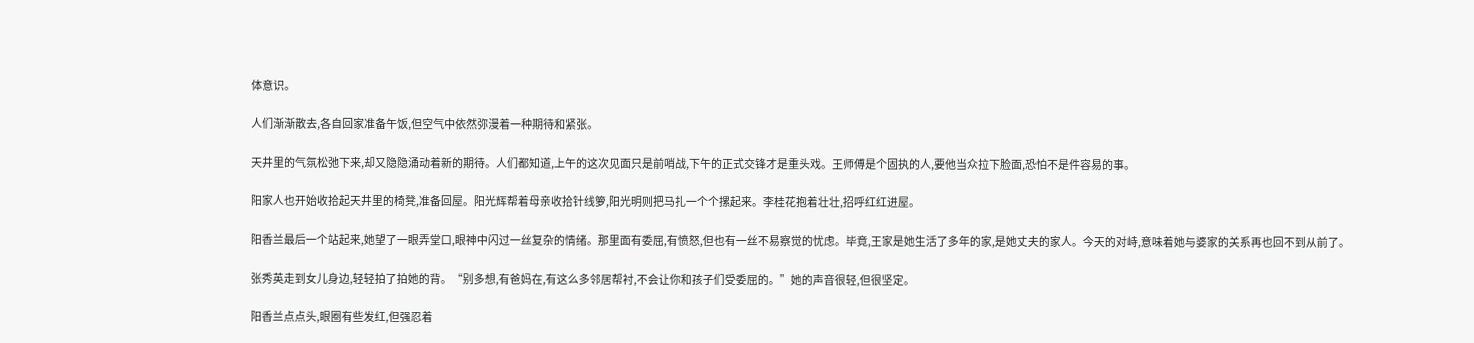体意识。

人们渐渐散去,各自回家准备午饭,但空气中依然弥漫着一种期待和紧张。

天井里的气氛松弛下来,却又隐隐涌动着新的期待。人们都知道,上午的这次见面只是前哨战,下午的正式交锋才是重头戏。王师傅是个固执的人,要他当众拉下脸面,恐怕不是件容易的事。

阳家人也开始收拾起天井里的椅凳,准备回屋。阳光辉帮着母亲收拾针线箩,阳光明则把马扎一个个摞起来。李桂花抱着壮壮,招呼红红进屋。

阳香兰最后一个站起来,她望了一眼弄堂口,眼神中闪过一丝复杂的情绪。那里面有委屈,有愤怒,但也有一丝不易察觉的忧虑。毕竟,王家是她生活了多年的家,是她丈夫的家人。今天的对峙,意味着她与婆家的关系再也回不到从前了。

张秀英走到女儿身边,轻轻拍了拍她的背。“别多想,有爸妈在,有这么多邻居帮衬,不会让你和孩子们受委屈的。”她的声音很轻,但很坚定。

阳香兰点点头,眼圈有些发红,但强忍着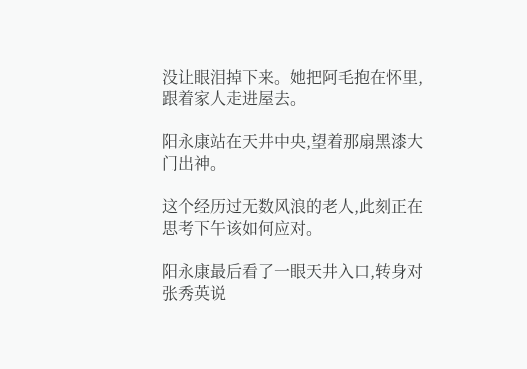没让眼泪掉下来。她把阿毛抱在怀里,跟着家人走进屋去。

阳永康站在天井中央,望着那扇黑漆大门出神。

这个经历过无数风浪的老人,此刻正在思考下午该如何应对。

阳永康最后看了一眼天井入口,转身对张秀英说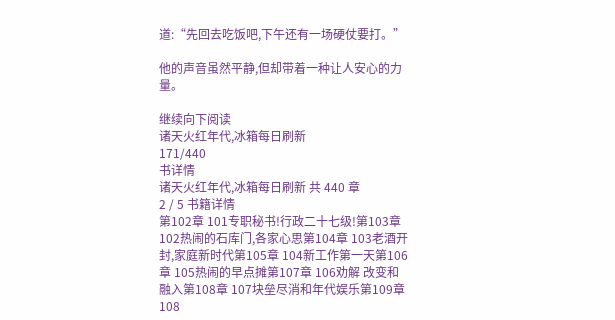道:“先回去吃饭吧,下午还有一场硬仗要打。”

他的声音虽然平静,但却带着一种让人安心的力量。

继续向下阅读
诸天火红年代,冰箱每日刷新
171/440
书详情
诸天火红年代,冰箱每日刷新 共 440 章
2 / 5 书籍详情
第102章 101专职秘书!行政二十七级!第103章 102热闹的石库门,各家心思第104章 103老酒开封,家庭新时代第105章 104新工作第一天第106章 105热闹的早点摊第107章 106劝解 改变和融入第108章 107块垒尽消和年代娱乐第109章 108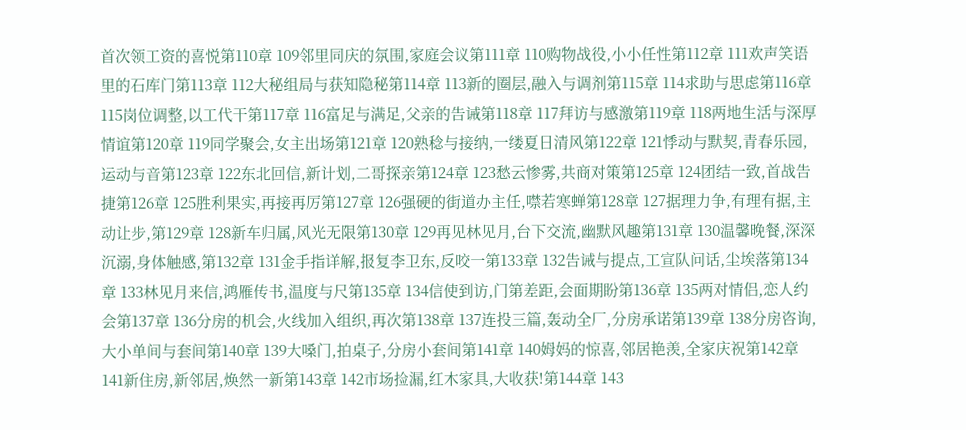首次领工资的喜悦第110章 109邻里同庆的氛围,家庭会议第111章 110购物战役,小小任性第112章 111欢声笑语里的石库门第113章 112大秘组局与获知隐秘第114章 113新的圈层,融入与调剂第115章 114求助与思虑第116章 115岗位调整,以工代干第117章 116富足与满足,父亲的告诫第118章 117拜访与感激第119章 118两地生活与深厚情谊第120章 119同学聚会,女主出场第121章 120熟稔与接纳,一缕夏日清风第122章 121悸动与默契,青春乐园,运动与音第123章 122东北回信,新计划,二哥探亲第124章 123愁云惨雾,共商对策第125章 124团结一致,首战告捷第126章 125胜利果实,再接再厉第127章 126强硬的街道办主任,噤若寒蝉第128章 127据理力争,有理有据,主动让步,第129章 128新车归属,风光无限第130章 129再见林见月,台下交流,幽默风趣第131章 130温馨晚餐,深深沉溺,身体触感,第132章 131金手指详解,报复李卫东,反咬一第133章 132告诫与提点,工宣队问话,尘埃落第134章 133林见月来信,鸿雁传书,温度与尺第135章 134信使到访,门第差距,会面期盼第136章 135两对情侣,恋人约会第137章 136分房的机会,火线加入组织,再次第138章 137连投三篇,轰动全厂,分房承诺第139章 138分房咨询,大小单间与套间第140章 139大嗓门,拍桌子,分房小套间第141章 140姆妈的惊喜,邻居艳羡,全家庆祝第142章 141新住房,新邻居,焕然一新第143章 142市场捡漏,红木家具,大收获!第144章 143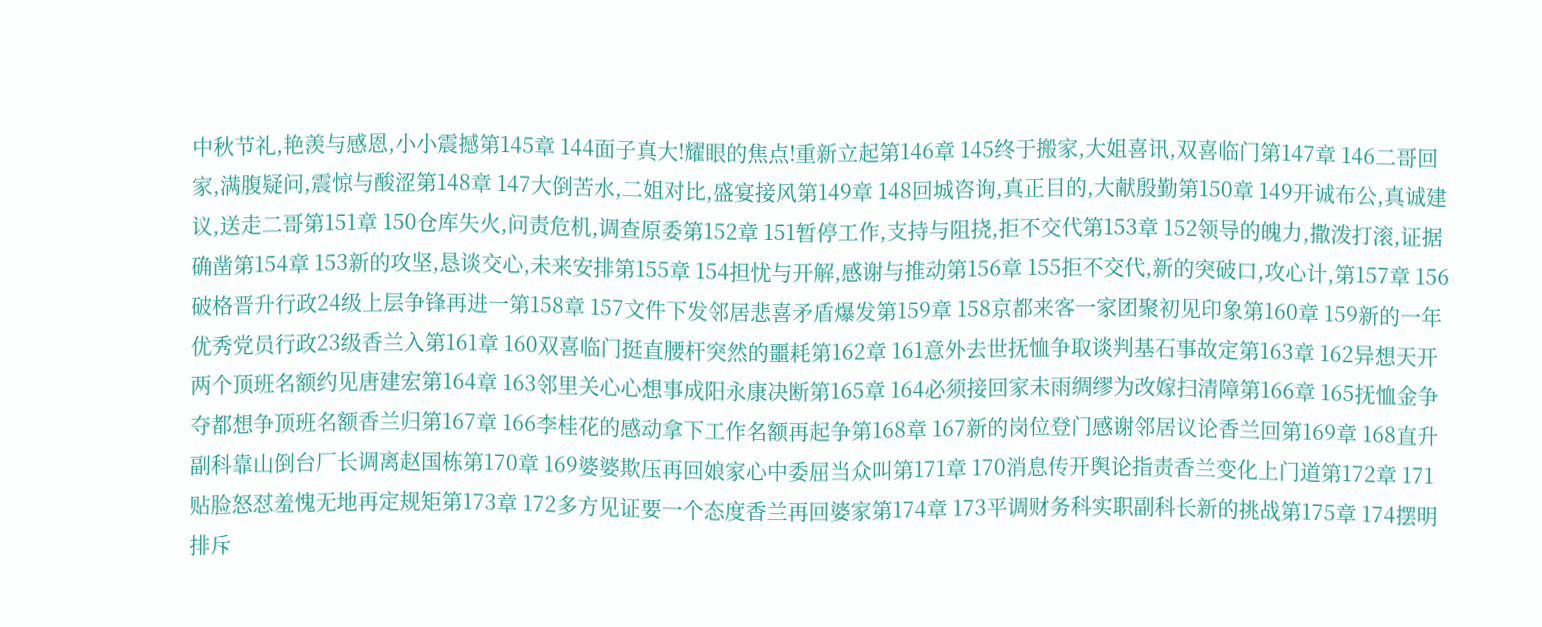中秋节礼,艳羡与感恩,小小震撼第145章 144面子真大!耀眼的焦点!重新立起第146章 145终于搬家,大姐喜讯,双喜临门第147章 146二哥回家,满腹疑问,震惊与酸涩第148章 147大倒苦水,二姐对比,盛宴接风第149章 148回城咨询,真正目的,大献殷勤第150章 149开诚布公,真诚建议,送走二哥第151章 150仓库失火,问责危机,调查原委第152章 151暂停工作,支持与阻挠,拒不交代第153章 152领导的魄力,撒泼打滚,证据确凿第154章 153新的攻坚,恳谈交心,未来安排第155章 154担忧与开解,感谢与推动第156章 155拒不交代,新的突破口,攻心计,第157章 156破格晋升行政24级上层争锋再进一第158章 157文件下发邻居悲喜矛盾爆发第159章 158京都来客一家团聚初见印象第160章 159新的一年优秀党员行政23级香兰入第161章 160双喜临门挺直腰杆突然的噩耗第162章 161意外去世抚恤争取谈判基石事故定第163章 162异想天开两个顶班名额约见唐建宏第164章 163邻里关心心想事成阳永康决断第165章 164必须接回家未雨绸缪为改嫁扫清障第166章 165抚恤金争夺都想争顶班名额香兰归第167章 166李桂花的感动拿下工作名额再起争第168章 167新的岗位登门感谢邻居议论香兰回第169章 168直升副科靠山倒台厂长调离赵国栋第170章 169婆婆欺压再回娘家心中委屈当众叫第171章 170消息传开舆论指责香兰变化上门道第172章 171贴脸怒怼羞愧无地再定规矩第173章 172多方见证要一个态度香兰再回婆家第174章 173平调财务科实职副科长新的挑战第175章 174摆明排斥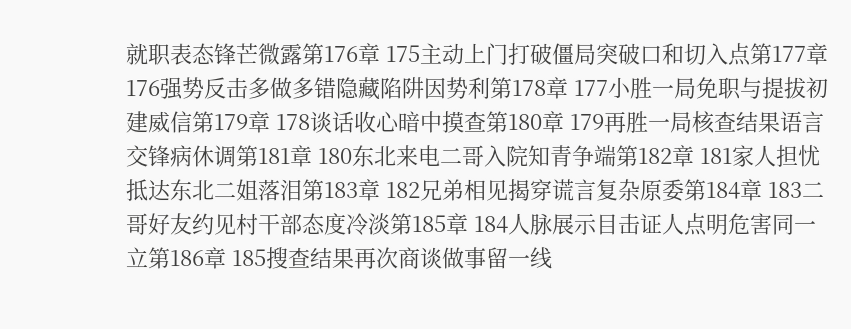就职表态锋芒微露第176章 175主动上门打破僵局突破口和切入点第177章 176强势反击多做多错隐藏陷阱因势利第178章 177小胜一局免职与提拔初建威信第179章 178谈话收心暗中摸查第180章 179再胜一局核查结果语言交锋病休调第181章 180东北来电二哥入院知青争端第182章 181家人担忧抵达东北二姐落泪第183章 182兄弟相见揭穿谎言复杂原委第184章 183二哥好友约见村干部态度冷淡第185章 184人脉展示目击证人点明危害同一立第186章 185搜查结果再次商谈做事留一线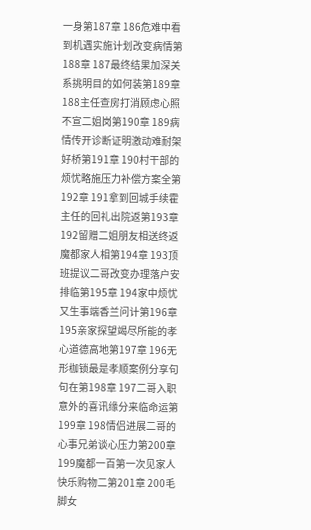一身第187章 186危难中看到机遇实施计划改变病情第188章 187最终结果加深关系挑明目的如何装第189章 188主任查房打消顾虑心照不宣二姐岗第190章 189病情传开诊断证明激动难耐架好桥第191章 190村干部的烦忧略施压力补偿方案全第192章 191拿到回城手续霍主任的回礼出院返第193章 192留赠二姐朋友相送终返魔都家人相第194章 193顶班提议二哥改变办理落户安排临第195章 194家中烦忧又生事端香兰问计第196章 195亲家探望竭尽所能的孝心道德高地第197章 196无形枷锁最是孝顺案例分享句句在第198章 197二哥入职意外的喜讯缘分来临命运第199章 198情侣进展二哥的心事兄弟谈心压力第200章 199魔都一百第一次见家人快乐购物二第201章 200毛脚女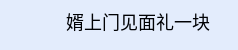婿上门见面礼一块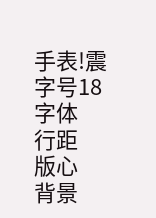手表!震
字号18
字体
行距
版心
背景